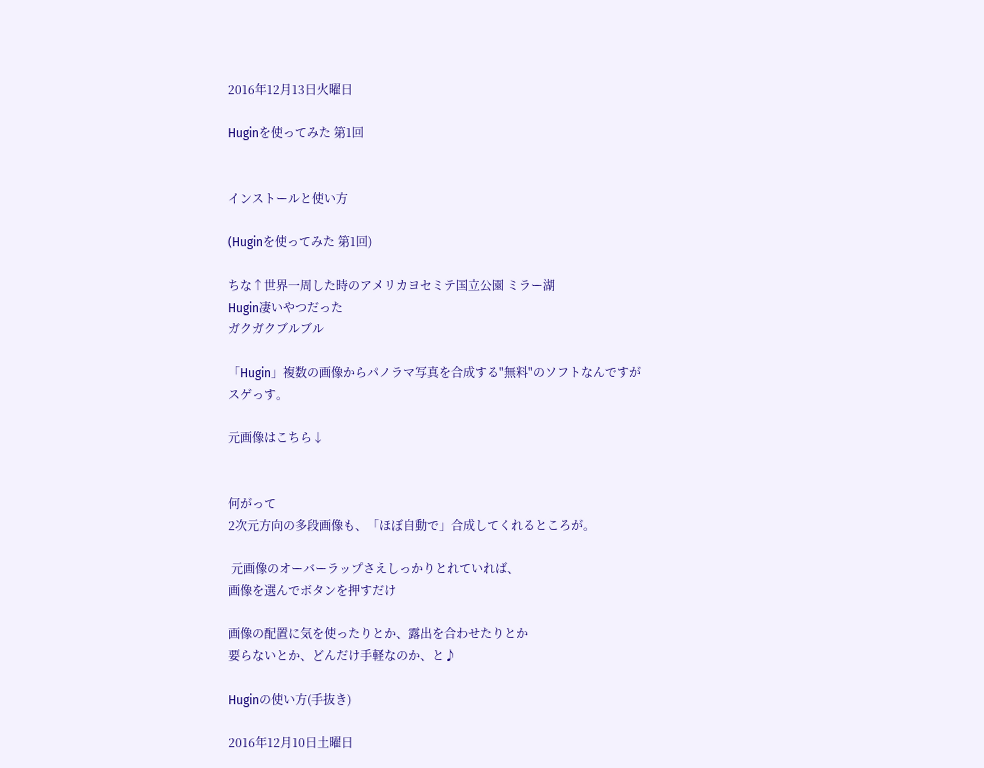2016年12月13日火曜日

Huginを使ってみた 第1回


インストールと使い方

(Huginを使ってみた 第1回)

ちな↑世界一周した時のアメリカヨセミテ国立公園 ミラー湖
Hugin凄いやつだった
ガクガクブルブル

「Hugin」複数の画像からパノラマ写真を合成する"無料"のソフトなんですが
スゲっす。

元画像はこちら↓


何がって
2次元方向の多段画像も、「ほぼ自動で」合成してくれるところが。

 元画像のオーバーラップさえしっかりとれていれば、
画像を選んでボタンを押すだけ

画像の配置に気を使ったりとか、露出を合わせたりとか
要らないとか、どんだけ手軽なのか、と♪

Huginの使い方(手抜き)

2016年12月10日土曜日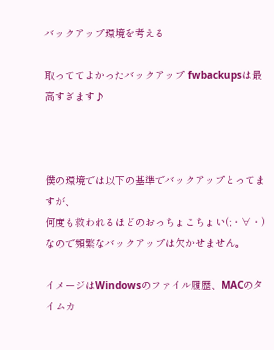バックアップ環境を考える

取っててよかったバックアップ fwbackupsは最高すぎます♪



僕の環境では以下の基準でバックアップとってますが、
何度も救われるほどのおっちょこちょい(;・∀・)
なので頻繁なバックアップは欠かせません。

イメージはWindowsのファイル履歴、MACのタイムカ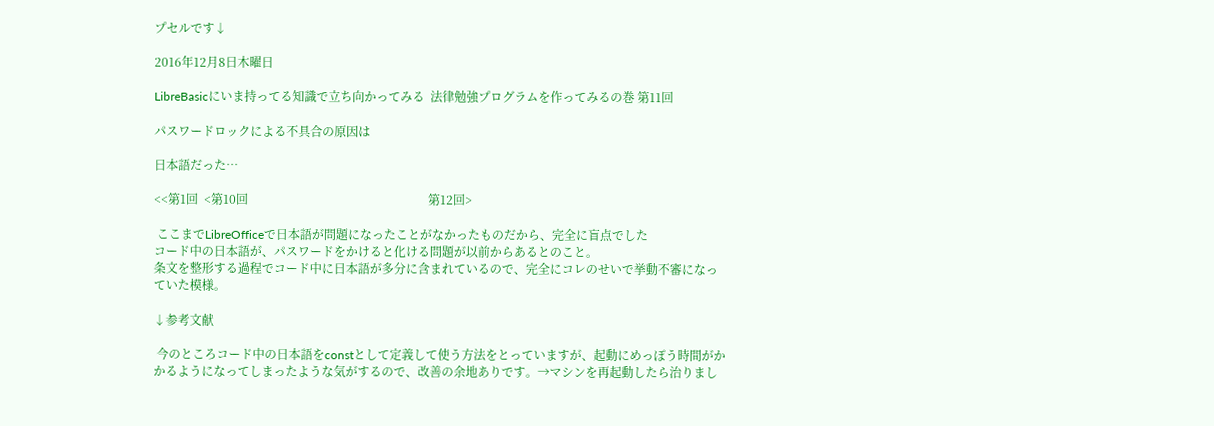プセルです↓

2016年12月8日木曜日

LibreBasicにいま持ってる知識で立ち向かってみる  法律勉強プログラムを作ってみるの巻 第11回

パスワードロックによる不具合の原因は

日本語だった…

<<第1回  <第10回                                                            第12回>

 ここまでLibreOfficeで日本語が問題になったことがなかったものだから、完全に盲点でした
コード中の日本語が、パスワードをかけると化ける問題が以前からあるとのこと。
条文を整形する過程でコード中に日本語が多分に含まれているので、完全にコレのせいで挙動不審になっていた模様。

↓参考文献

 今のところコード中の日本語をconstとして定義して使う方法をとっていますが、起動にめっぽう時間がかかるようになってしまったような気がするので、改善の余地ありです。→マシンを再起動したら治りまし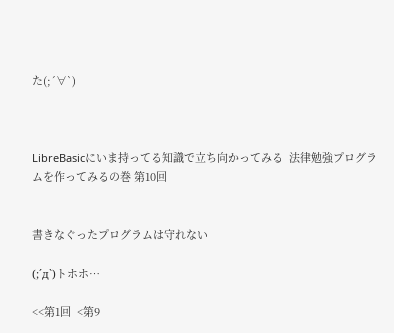た(;´∀`)



LibreBasicにいま持ってる知識で立ち向かってみる  法律勉強プログラムを作ってみるの巻 第10回


書きなぐったプログラムは守れない

(;´д`)トホホ…

<<第1回  <第9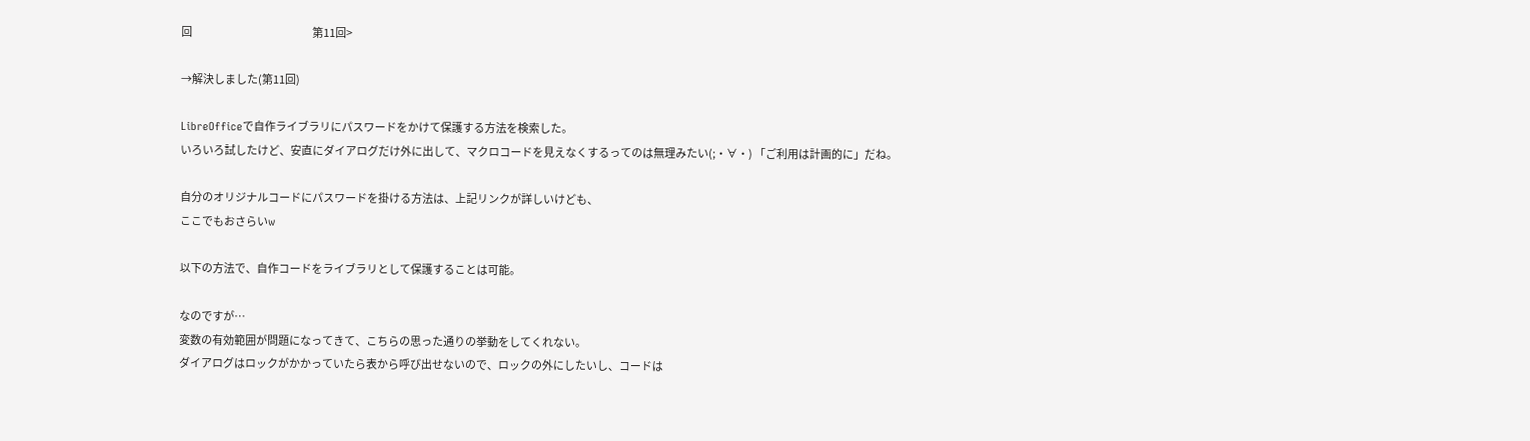回                                                            第11回>

→解決しました(第11回)

LibreOfficeで自作ライブラリにパスワードをかけて保護する方法を検索した。
いろいろ試したけど、安直にダイアログだけ外に出して、マクロコードを見えなくするってのは無理みたい(;・∀・) 「ご利用は計画的に」だね。

自分のオリジナルコードにパスワードを掛ける方法は、上記リンクが詳しいけども、
ここでもおさらいw

以下の方法で、自作コードをライブラリとして保護することは可能。

なのですが…
変数の有効範囲が問題になってきて、こちらの思った通りの挙動をしてくれない。
ダイアログはロックがかかっていたら表から呼び出せないので、ロックの外にしたいし、コードは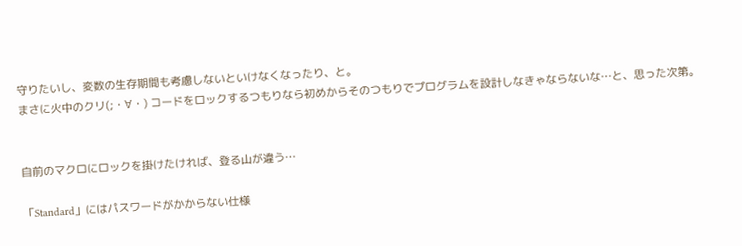守りたいし、変数の生存期間も考慮しないといけなくなったり、と。
まさに火中のクリ(;・∀・) コードをロックするつもりなら初めからそのつもりでプログラムを設計しなきゃならないな…と、思った次第。


自前のマクロにロックを掛けたければ、登る山が違う…

「Standard」にはパスワードがかからない仕様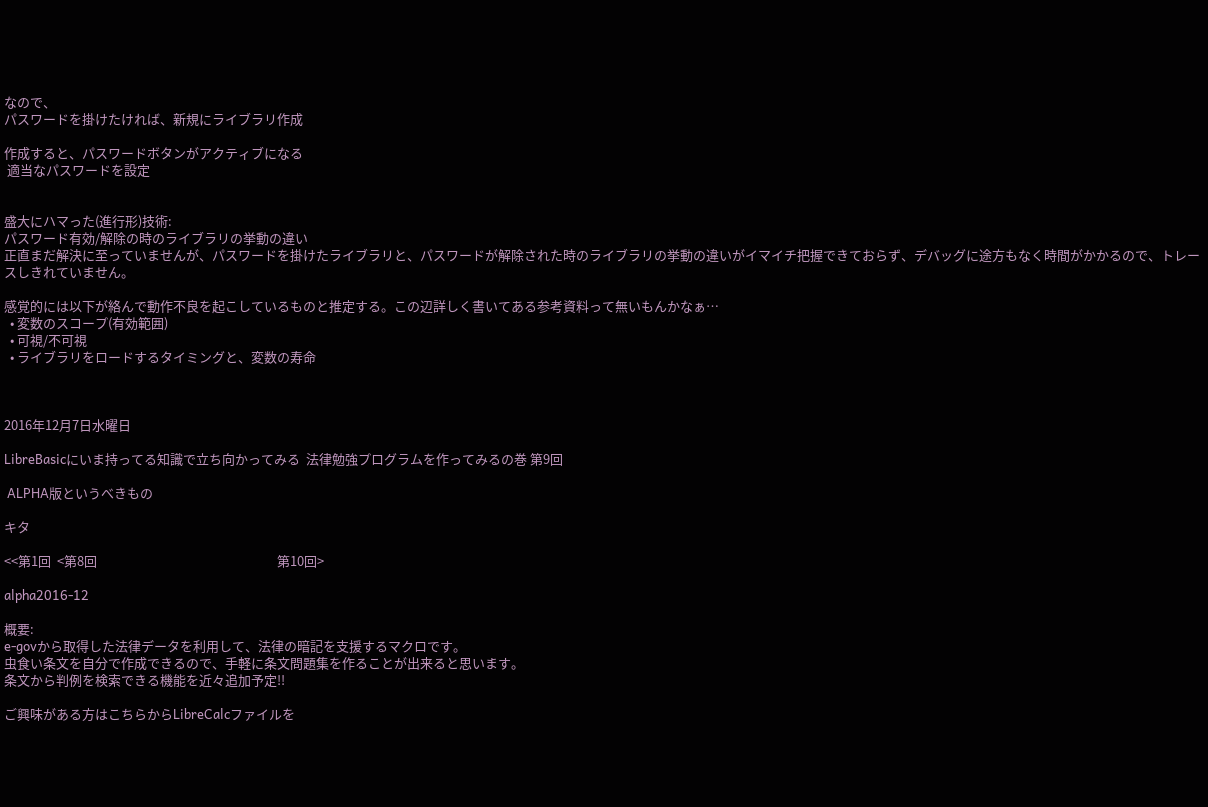なので、
パスワードを掛けたければ、新規にライブラリ作成

作成すると、パスワードボタンがアクティブになる
 適当なパスワードを設定


盛大にハマった(進行形)技術:
パスワード有効/解除の時のライブラリの挙動の違い
正直まだ解決に至っていませんが、パスワードを掛けたライブラリと、パスワードが解除された時のライブラリの挙動の違いがイマイチ把握できておらず、デバッグに途方もなく時間がかかるので、トレースしきれていません。

感覚的には以下が絡んで動作不良を起こしているものと推定する。この辺詳しく書いてある参考資料って無いもんかなぁ…
  • 変数のスコープ(有効範囲)
  • 可視/不可視
  • ライブラリをロードするタイミングと、変数の寿命



2016年12月7日水曜日

LibreBasicにいま持ってる知識で立ち向かってみる  法律勉強プログラムを作ってみるの巻 第9回

 ALPHA版というべきもの

キタ

<<第1回  <第8回                                                            第10回>

alpha2016-12

概要:
e-govから取得した法律データを利用して、法律の暗記を支援するマクロです。
虫食い条文を自分で作成できるので、手軽に条文問題集を作ることが出来ると思います。
条文から判例を検索できる機能を近々追加予定!!

ご興味がある方はこちらからLibreCalcファイルを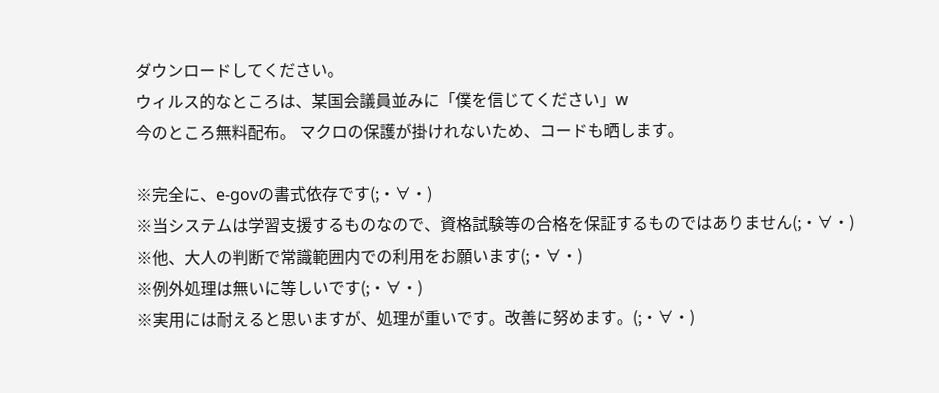ダウンロードしてください。
ウィルス的なところは、某国会議員並みに「僕を信じてください」w
今のところ無料配布。 マクロの保護が掛けれないため、コードも晒します。

※完全に、e-govの書式依存です(;・∀・)
※当システムは学習支援するものなので、資格試験等の合格を保証するものではありません(;・∀・)
※他、大人の判断で常識範囲内での利用をお願います(;・∀・)
※例外処理は無いに等しいです(;・∀・)
※実用には耐えると思いますが、処理が重いです。改善に努めます。(;・∀・)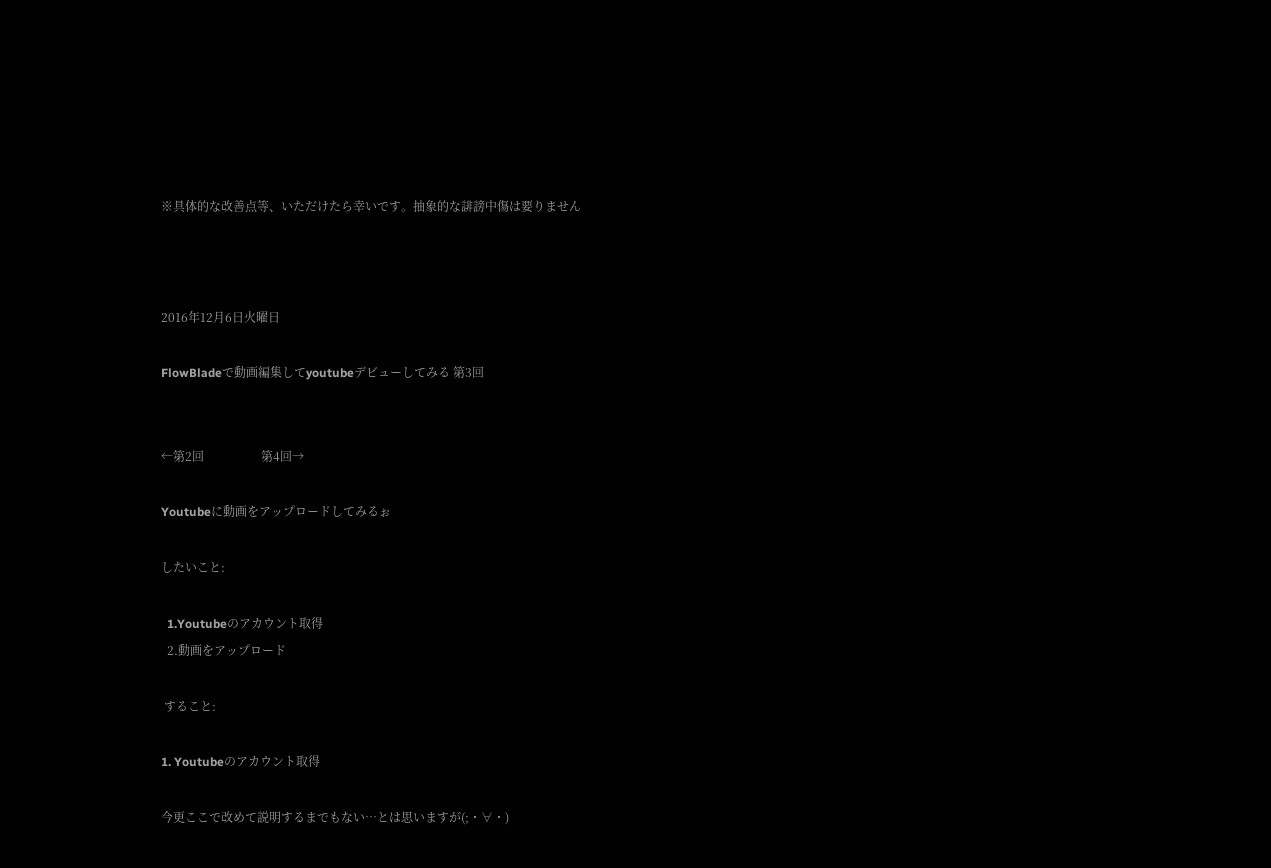※具体的な改善点等、いただけたら幸いです。抽象的な誹謗中傷は要りません



2016年12月6日火曜日

FlowBladeで動画編集してyoutubeデビューしてみる 第3回


←第2回                   第4回→

Youtubeに動画をアップロードしてみるぉ

したいこと:

  1.Youtubeのアカウント取得
  2.動画をアップロード

 すること:

1. Youtubeのアカウント取得

今更ここで改めて説明するまでもない…とは思いますが(;・∀・)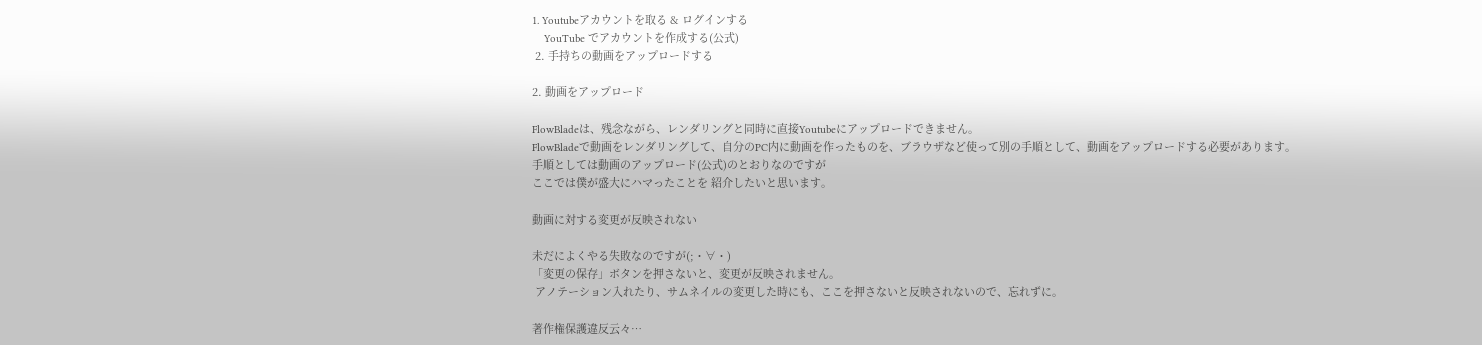1. Youtubeアカウントを取る & ログインする
    YouTube でアカウントを作成する(公式)
 2. 手持ちの動画をアップロードする

2. 動画をアップロード

FlowBladeは、残念ながら、レンダリングと同時に直接Youtubeにアップロードできません。
FlowBladeで動画をレンダリングして、自分のPC内に動画を作ったものを、ブラウザなど使って別の手順として、動画をアップロードする必要があります。
手順としては動画のアップロード(公式)のとおりなのですが
ここでは僕が盛大にハマったことを 紹介したいと思います。

動画に対する変更が反映されない

未だによくやる失敗なのですが(;・∀・)
「変更の保存」ボタンを押さないと、変更が反映されません。
 アノテーション入れたり、サムネイルの変更した時にも、ここを押さないと反映されないので、忘れずに。

著作権保護違反云々…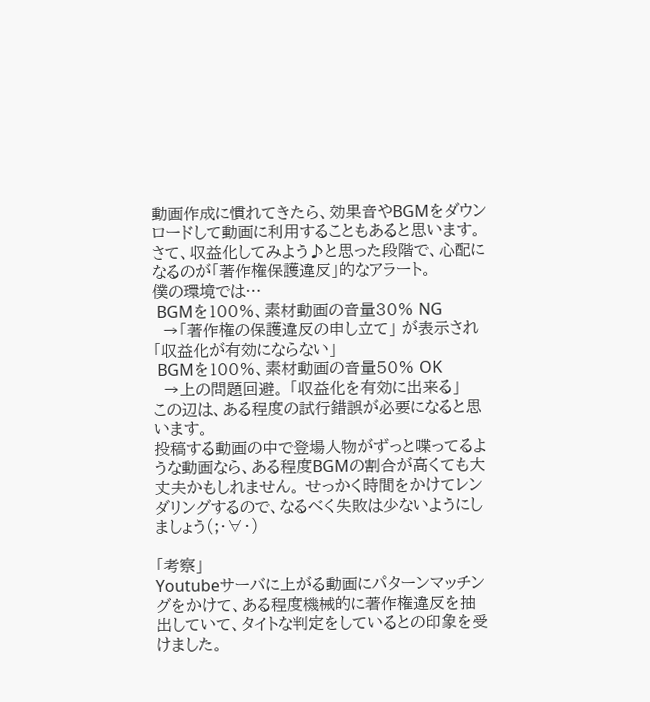動画作成に慣れてきたら、効果音やBGMをダウンロードして動画に利用することもあると思います。
さて、収益化してみよう♪と思った段階で、心配になるのが「著作権保護違反」的なアラート。
僕の環境では…
 BGMを100%、素材動画の音量30% NG
  →「著作権の保護違反の申し立て」 が表示され「収益化が有効にならない」
 BGMを100%、素材動画の音量50% OK
  →上の問題回避。 「収益化を有効に出来る」
この辺は、ある程度の試行錯誤が必要になると思います。
投稿する動画の中で登場人物がずっと喋ってるような動画なら、ある程度BGMの割合が高くても大丈夫かもしれません。 せっかく時間をかけてレンダリングするので、なるべく失敗は少ないようにしましょう(;・∀・)

「考察」
Youtubeサーバに上がる動画にパターンマッチングをかけて、ある程度機械的に著作権違反を抽出していて、タイトな判定をしているとの印象を受けました。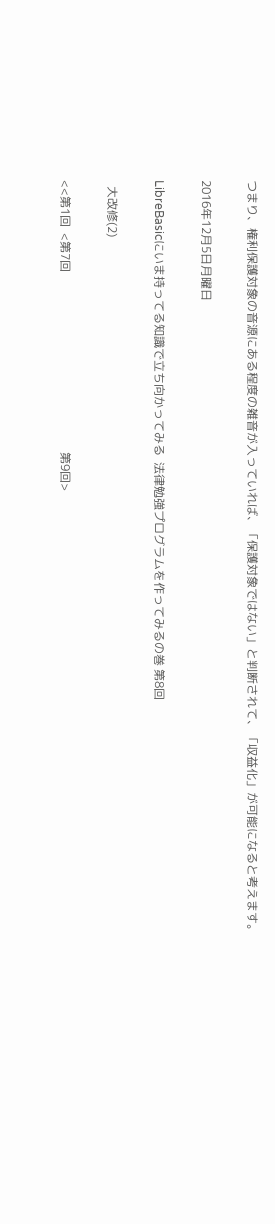つまり、権利保護対象の音源にある程度の雑音が入っていれば、「保護対象ではない」と判断されて、「収益化」が可能になると考えます。

2016年12月5日月曜日

LibreBasicにいま持ってる知識で立ち向かってみる  法律勉強プログラムを作ってみるの巻 第8回

  大改修(2)

<<第1回  <第7回                                                            第9回>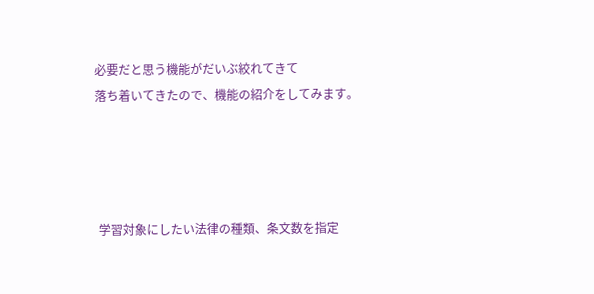必要だと思う機能がだいぶ絞れてきて
落ち着いてきたので、機能の紹介をしてみます。




 学習対象にしたい法律の種類、条文数を指定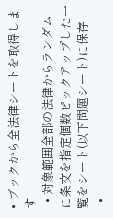• ブックから全法律シートを取得します
  • 対象範囲全部の法律からランダムに条文を指定個数ピックアップした一覧をシート(以下問題シート)に保存
  •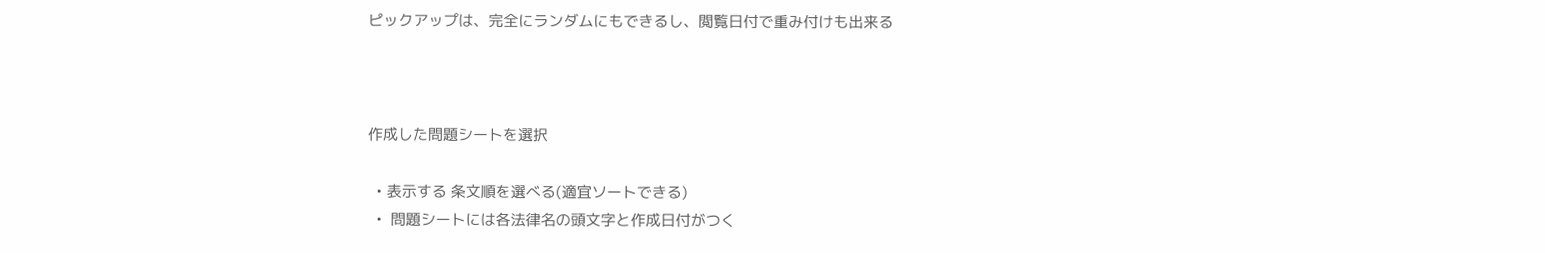ピックアップは、完全にランダムにもできるし、閲覧日付で重み付けも出来る



作成した問題シートを選択

  • 表示する 条文順を選べる(適宜ソートできる)
  •  問題シートには各法律名の頭文字と作成日付がつく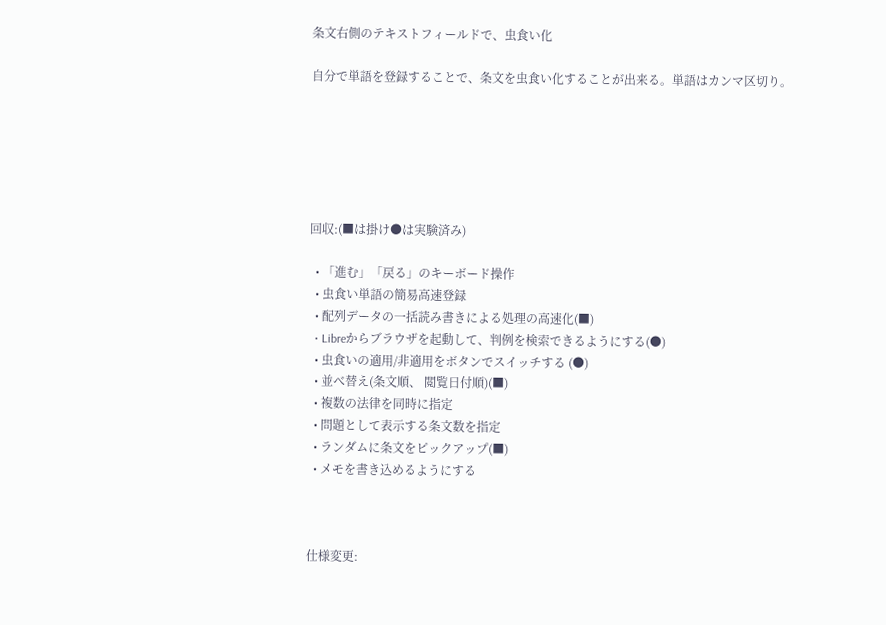条文右側のテキストフィールドで、虫食い化

自分で単語を登録することで、条文を虫食い化することが出来る。単語はカンマ区切り。






回収:(■は掛け●は実験済み)

  • 「進む」「戻る」のキーボード操作
  • 虫食い単語の簡易高速登録
  • 配列データの一括読み書きによる処理の高速化(■)
  • Libreからブラウザを起動して、判例を検索できるようにする(●)
  • 虫食いの適用/非適用をボタンでスイッチする (●)
  • 並べ替え(条文順、 閲覧日付順)(■)
  • 複数の法律を同時に指定
  • 問題として表示する条文数を指定
  • ランダムに条文をピックアップ(■)
  • メモを書き込めるようにする



仕様変更: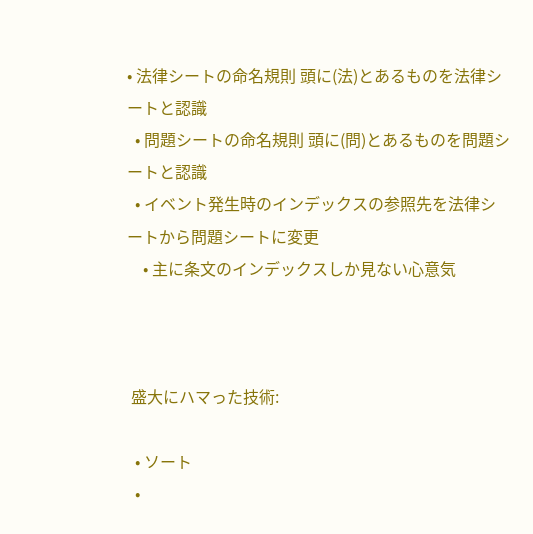• 法律シートの命名規則 頭に(法)とあるものを法律シートと認識
  • 問題シートの命名規則 頭に(問)とあるものを問題シートと認識
  • イベント発生時のインデックスの参照先を法律シートから問題シートに変更
    • 主に条文のインデックスしか見ない心意気



 盛大にハマった技術:

  • ソート
  •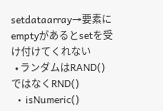setdataarray→要素にemptyがあるとsetを受け付けてくれない
  • ランダムはRAND()ではなくRND()
  • isNumeric()